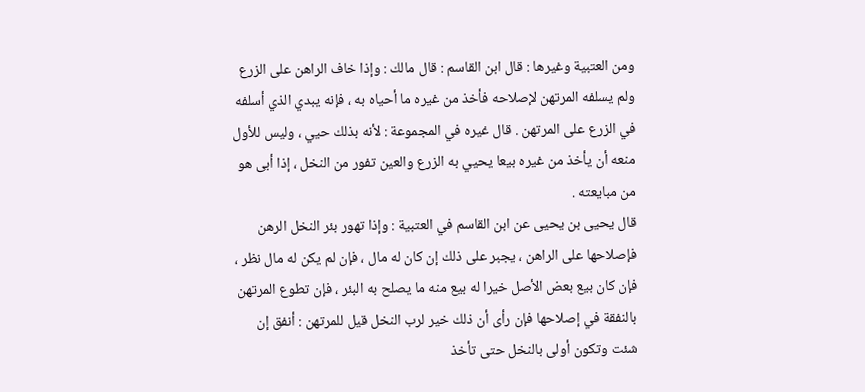ومن العتبية وغيرها : قال ابن القاسم : قال مالك : وإذا خاف الراهن على الزرع ولم يسلفه المرتهن لإصلاحه فأخذ من غيره ما أحياه به ، فإنه يبدي الذي أسلفه في الزرع على المرتهن . قال غيره في المجموعة : لأنه بذلك حيي ، وليس للأول منعه أن يأخذ من غيره بيعا يحيي به الزرع والعين تفور من النخل ، إذا أبى هو من مبايعته .
قال يحيى بن يحيى عن ابن القاسم في العتبية : وإذا تهور بئر النخل الرهن فإصلاحها على الراهن ، يجبر على ذلك إن كان له مال ، فإن لم يكن له مال نظر ، فإن كان بيع بعض الأصل خيرا له بيع منه ما يصلح به البئر ، فإن تطوع المرتهن بالنفقة في إصلاحها فإن رأى أن ذلك خير لرب النخل قيل للمرتهن : أنفق إن شئت وتكون أولى بالنخل حتى تأخذ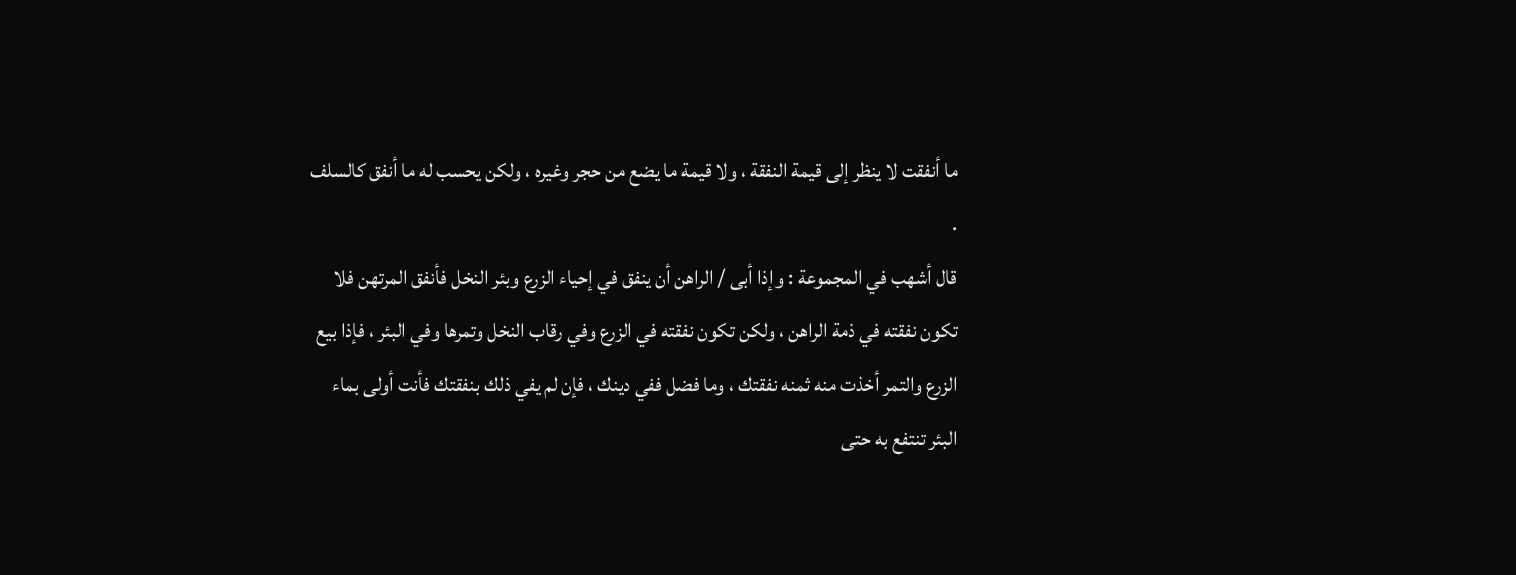ما أنفقت لا ينظر إلى قيمة النفقة ، ولا قيمة ما يضع من حجر وغيره ، ولكن يحسب له ما أنفق كالسلف .
قال أشهب في المجموعة : وإذا أبى / الراهن أن ينفق في إحياء الزرع وبئر النخل فأنفق المرتهن فلا تكون نفقته في ذمة الراهن ، ولكن تكون نفقته في الزرع وفي رقاب النخل وتمرها وفي البئر ، فإذا بيع الزرع والتمر أخذت منه ثمنه نفقتك ، وما فضل ففي دينك ، فإن لم يفي ذلك بنفقتك فأنت أولى بماء البئر تنتفع به حتى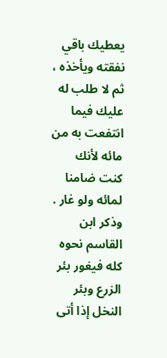يعطيك باقي نفقته ويأخذه ، ثم لا طلب له عليك فيما انتفعت به من مائه لأنك كنت ضامنا لمائه ولو غار .
وذكر ابن القاسم نحوه كله فيغور بئر الزرع وبئر النخل إذا أتى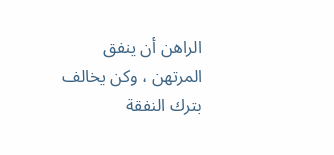الراهن أن ينفق المرتهن ، وكن يخالف بترك النفقة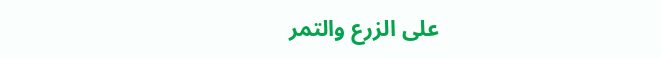على الزرع والتمر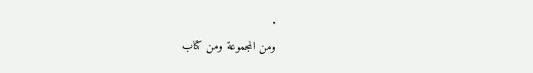.
ومن المجموعة ومن كتاب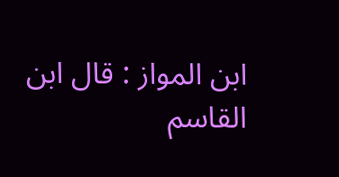ابن المواز : قال ابن القاسم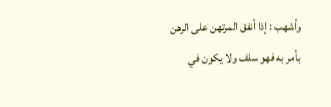وأشهب : إذا أنفق المرتهن على الرهن بأمر به فهو سلف ولا يكون في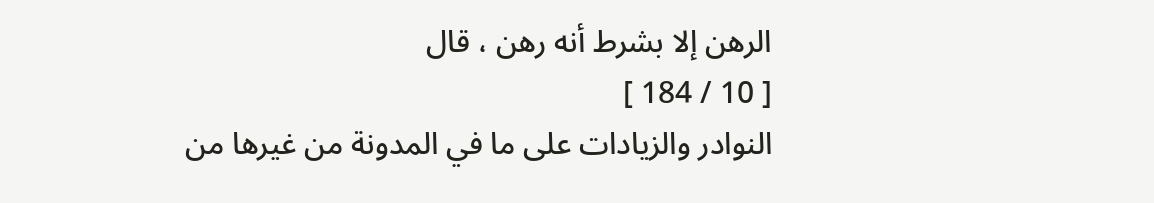الرهن إلا بشرط أنه رهن ، قال
[ 10 / 184 ]
النوادر والزيادات على ما في المدونة من غيرها من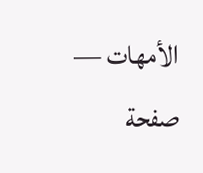الأمهات — صفحة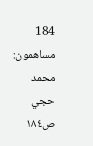184
مساهمون: محمد حجي
ص١٨٤